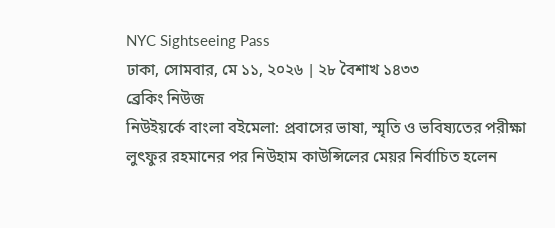NYC Sightseeing Pass
ঢাকা, সোমবার, মে ১১, ২০২৬ | ২৮ বৈশাখ ১৪৩৩
ব্রেকিং নিউজ
নিউইয়র্কে বাংলা বইমেলা: প্রবাসের ভাষা, স্মৃতি ও ভবিষ্যতের পরীক্ষা লুৎফুর রহমানের পর নিউহাম কাউন্সিলের মেয়র নির্বাচিত হলেন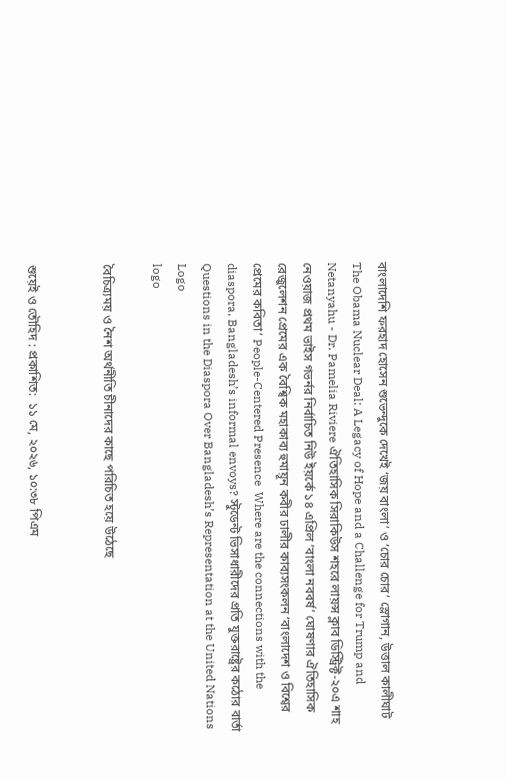বাংলাদেশি ফরহাদ হোসেন শুভেন্দুকে দেখেই ‘জয় বাংলা’ ও ‘চোর চোর’ স্লোগান, উত্তাল কালীঘাট The Obama Nuclear Deal: A Legacy of Hope and a Challenge for Trump and Netanyahu - Dr. Pamelia Riviere ঐতিহাসিক সিরাকিউস শহরে লায়ন্স ক্লাব ডিস্ট্রিক্ট-২০এ শাহ নেওয়াজ প্রথম ভাইস গভর্নর নির্বাচিত নিউ ইয়র্কে ১৪ এপ্রিল ‘বাংলা নববর্ষ’ ঘোষণার ঐতিহাসিক রেজুলেশন প্রেমের এক বৈশ্বিক মহাকাব্য হুমায়ূন কবীর ঢালীর কাব্যসংকলন ‘বাংলাদেশ ও বিশ্বের প্রেমের কবিতা’ People-Centered Presence  Where are the connections with the diaspora, Bangladesh’s informal envoys? স্টুডেন্ট ভিসাধারীদের প্রতি যুক্তরাষ্ট্রের কঠোর বার্তা Questions in the Diaspora Over Bangladesh’s Representation at the United Nations
Logo
logo

বৈচিত্র্যময় ও নৈশ অর্থনীতি চীনাদের কাছে পরিচিত হয়ে উঠেছে


শুয়েই ও তৌহিদ : প্রকাশিত:  ১১ মে, ২০২৬, ১০:৩৮ পিএম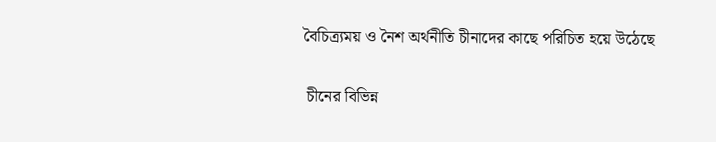বৈচিত্র্যময় ও নৈশ অর্থনীতি চীনাদের কাছে পরিচিত হয়ে উঠেছে

 চীনের বিভিন্ন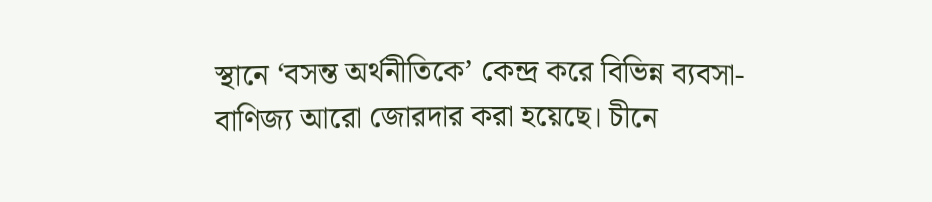স্থানে ‘বসন্ত অর্থনীতিকে’ কেন্দ্র করে বিভিন্ন ব্যবসা-বাণিজ্য আরো জোরদার করা হয়েছে। চীনে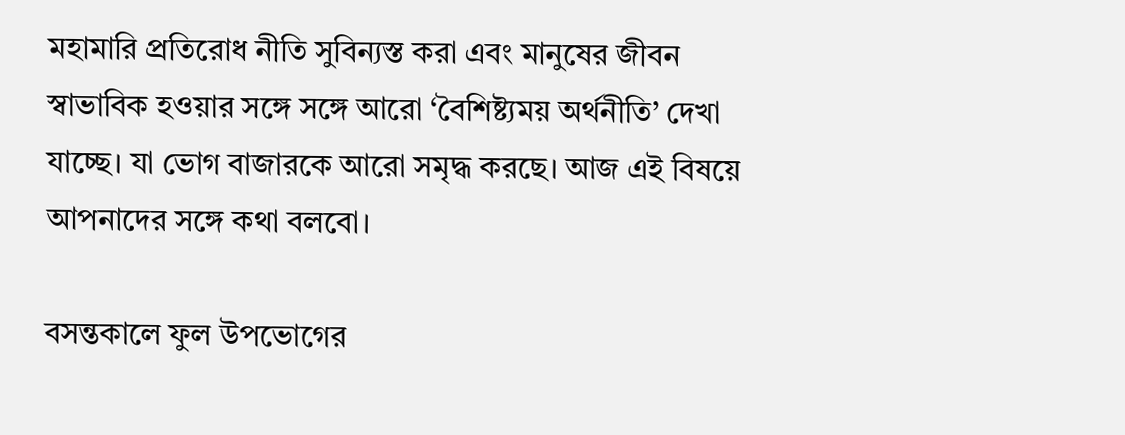মহামারি প্রতিরোধ নীতি সুবিন্যস্ত করা এবং মানুষের জীবন স্বাভাবিক হওয়ার সঙ্গে সঙ্গে আরো ‘বৈশিষ্ট্যময় অর্থনীতি’ দেখা যাচ্ছে। যা ভোগ বাজারকে আরো সমৃদ্ধ করছে। আজ এই বিষয়ে আপনাদের সঙ্গে কথা বলবো।

বসন্তকালে ফুল উপভোগের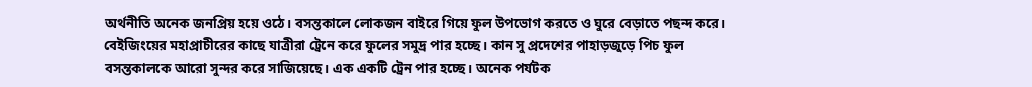অর্থনীতি অনেক জনপ্রিয় হয়ে ওঠে। বসন্তকালে লোকজন বাইরে গিয়ে ফুল উপভোগ করতে ও ঘুরে বেড়াতে পছন্দ করে। বেইজিংয়ের মহাপ্রাচীরের কাছে যাত্রীরা ট্রেনে করে ফুলের সমুদ্র পার হচ্ছে। কান সু প্রদেশের পাহাড়জুড়ে পিচ ফুল বসন্তকালকে আরো সুন্দর করে সাজিয়েছে। এক একটি ট্রেন পার হচ্ছে। অনেক পর্যটক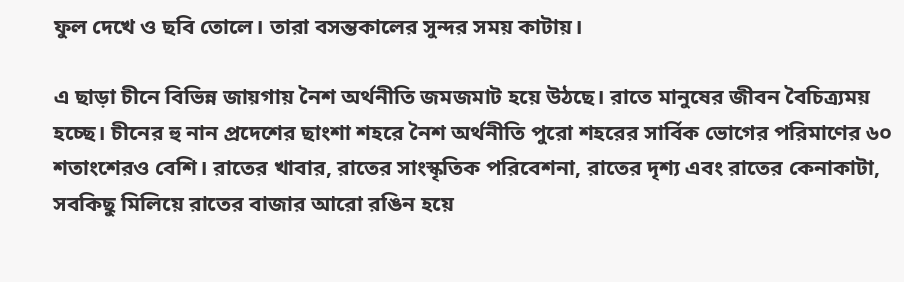ফুল দেখে ও ছবি তোলে। তারা বসন্তকালের সুন্দর সময় কাটায়।

এ ছাড়া চীনে বিভিন্ন জায়গায় নৈশ অর্থনীতি জমজমাট হয়ে উঠছে। রাতে মানুষের জীবন বৈচিত্র্যময় হচ্ছে। চীনের হু নান প্রদেশের ছাংশা শহরে নৈশ অর্থনীতি পুরো শহরের সার্বিক ভোগের পরিমাণের ৬০ শতাংশেরও বেশি। রাতের খাবার, রাতের সাংস্কৃতিক পরিবেশনা, রাতের দৃশ্য এবং রাতের কেনাকাটা, সবকিছু মিলিয়ে রাতের বাজার আরো রঙিন হয়ে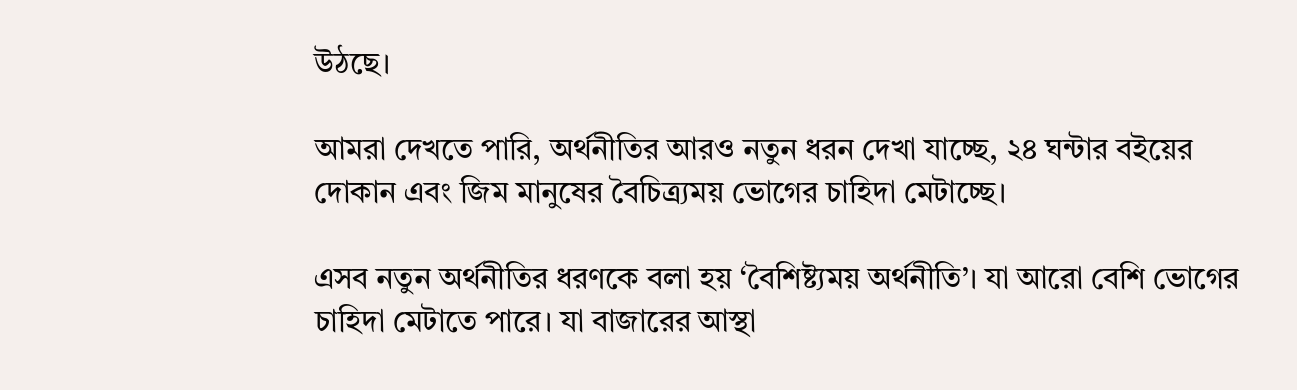উঠছে।

আমরা দেখতে পারি, অর্থনীতির আরও নতুন ধরন দেখা যাচ্ছে, ২৪ ঘন্টার বইয়ের দোকান এবং জিম মানুষের বৈচিত্র্যময় ভোগের চাহিদা মেটাচ্ছে।

এসব নতুন অর্থনীতির ধরণকে বলা হয় ‘বৈশিষ্ট্যময় অর্থনীতি’। যা আরো বেশি ভোগের চাহিদা মেটাতে পারে। যা বাজারের আস্থা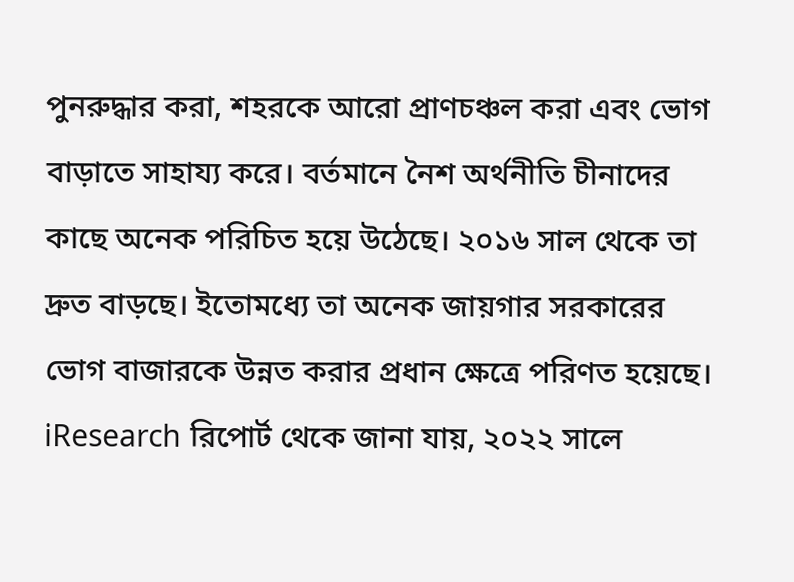পুনরুদ্ধার করা, শহরকে আরো প্রাণচঞ্চল করা এবং ভোগ বাড়াতে সাহায্য করে। বর্তমানে নৈশ অর্থনীতি চীনাদের কাছে অনেক পরিচিত হয়ে উঠেছে। ২০১৬ সাল থেকে তা দ্রুত বাড়ছে। ইতোমধ্যে তা অনেক জায়গার সরকারের ভোগ বাজারকে উন্নত করার প্রধান ক্ষেত্রে পরিণত হয়েছে।  iResearch রিপোর্ট থেকে জানা যায়, ২০২২ সালে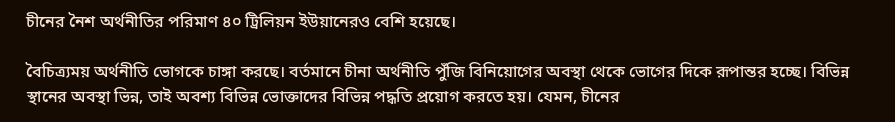চীনের নৈশ অর্থনীতির পরিমাণ ৪০ ট্রিলিয়ন ইউয়ানেরও বেশি হয়েছে।

বৈচিত্র্যময় অর্থনীতি ভোগকে চাঙ্গা করছে। বর্তমানে চীনা অর্থনীতি পুঁজি বিনিয়োগের অবস্থা থেকে ভোগের দিকে রূপান্তর হচ্ছে। বিভিন্ন স্থানের অবস্থা ভিন্ন, তাই অবশ্য বিভিন্ন ভোক্তাদের বিভিন্ন পদ্ধতি প্রয়োগ করতে হয়। যেমন, চীনের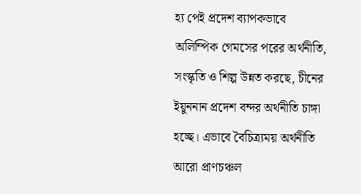হ্য পেই প্রদেশ ব্যাপকভাবে অলিম্পিক গেমসের পরের অর্থনীতি, সংস্কৃতি ও শিল্প উন্নত করছে, চীনের ইয়ুননান প্রদেশ বন্দর অর্থনীতি চাঙ্গা হচ্ছে। এভাবে বৈচিত্র্যময় অর্থনীতি আরো প্রাণচঞ্চল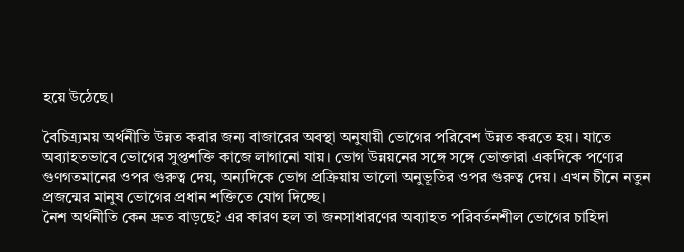হয়ে উঠেছে।

বৈচিত্র্যময় অর্থনীতি উন্নত করার জন্য বাজারের অবস্থা অনুযায়ী ভোগের পরিবেশ উন্নত করতে হয়। যাতে অব্যাহতভাবে ভোগের সুপ্তশক্তি কাজে লাগানো যায়। ভোগ উন্নয়নের সঙ্গে সঙ্গে ভোক্তারা একদিকে পণ্যের গুণগতমানের ওপর গুরুত্ব দেয়, অন্যদিকে ভোগ প্রক্রিয়ায় ভালো অনুভূতির ওপর গুরুত্ব দেয়। এখন চীনে নতুন প্রজন্মের মানুষ ভোগের প্রধান শক্তিতে যোগ দিচ্ছে।
নৈশ অর্থনীতি কেন দ্রুত বাড়ছে? এর কারণ হল তা জনসাধারণের অব্যাহত পরিবর্তনশীল ভোগের চাহিদা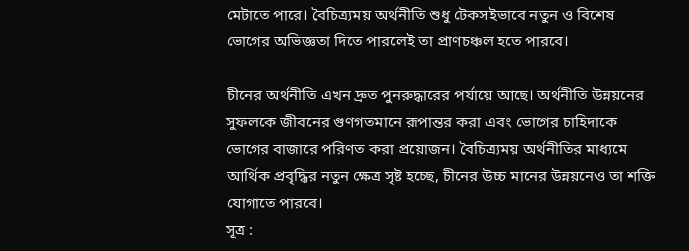মেটাতে পারে। বৈচিত্র্যময় অর্থনীতি শুধু টেকসইভাবে নতুন ও বিশেষ ভোগের অভিজ্ঞতা দিতে পারলেই তা প্রাণচঞ্চল হতে পারবে।

চীনের অর্থনীতি এখন দ্রুত পুনরুদ্ধারের পর্যায়ে আছে। অর্থনীতি উন্নয়নের সুফলকে জীবনের গুণগতমানে রূপান্তর করা এবং ভোগের চাহিদাকে ভোগের বাজারে পরিণত করা প্রয়োজন। বৈচিত্র্যময় অর্থনীতির মাধ্যমে আর্থিক প্রবৃদ্ধির নতুন ক্ষেত্র সৃষ্ট হচ্ছে, চীনের উচ্চ মানের উন্নয়নেও তা শক্তি যোগাতে পারবে।
সূত্র :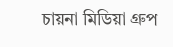চায়না মিডিয়া গ্রুপ